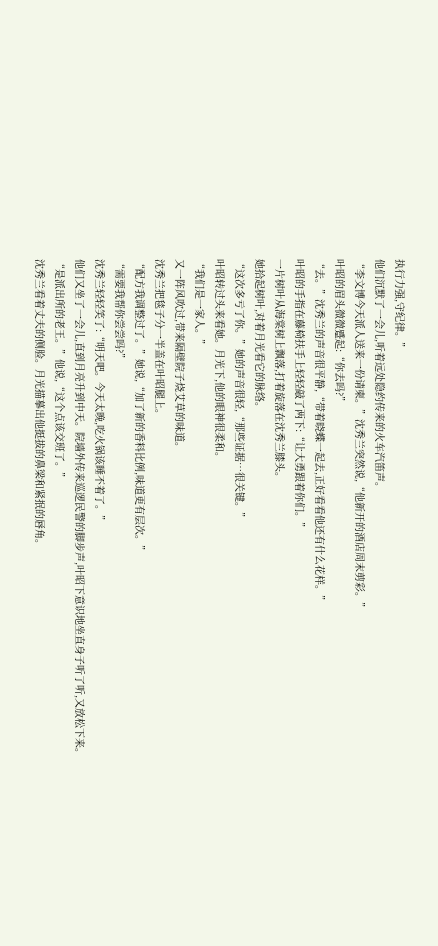执行力强,守纪律。”
他们沉默了一会儿,听着远处隐约传来的火车汽笛声。
“李文博今天派人送来一份请柬。”沈秀兰突然说,“他新开的酒店周末剪彩。”
叶昭的眉头微微蹙起:“你去吗?”
“去。”沈秀兰的声音很平静,“带着晓蝶一起去,正好看看他还有什么花样。”
叶昭的手指在藤椅扶手上轻轻敲了两下:“让大勇跟着你们。”
一片树叶从海棠树上飘落,打着旋落在沈秀兰膝头。
她拾起树叶,对着月光看它的脉络。
“这次多亏了你。”她的声音很轻,“那些证据…很关键。”
叶昭转过头来看她。月光下,他的眼神很柔和。
“我们是一家人。”
又一阵风吹过,带来隔壁院子烧艾草的味道。
沈秀兰把毯子分一半盖在叶昭腿上。
“配方我调整过了。”她说,“加了新的香料比例,味道更有层次。”
“需要我帮你尝尝吗?”
沈秀兰轻轻笑了:“明天吧。今天太晚,吃火锅该睡不着了。”
他们又坐了一会儿,直到月亮升到中天。院墙外传来巡逻民警的脚步声,叶昭下意识地坐直身子听了听,又放松下来。
“是派出所的老王。”他说,“这个点该交班了。”
沈秀兰看着丈夫的侧脸。月光描摹出他挺拔的鼻梁和紧抿的唇角。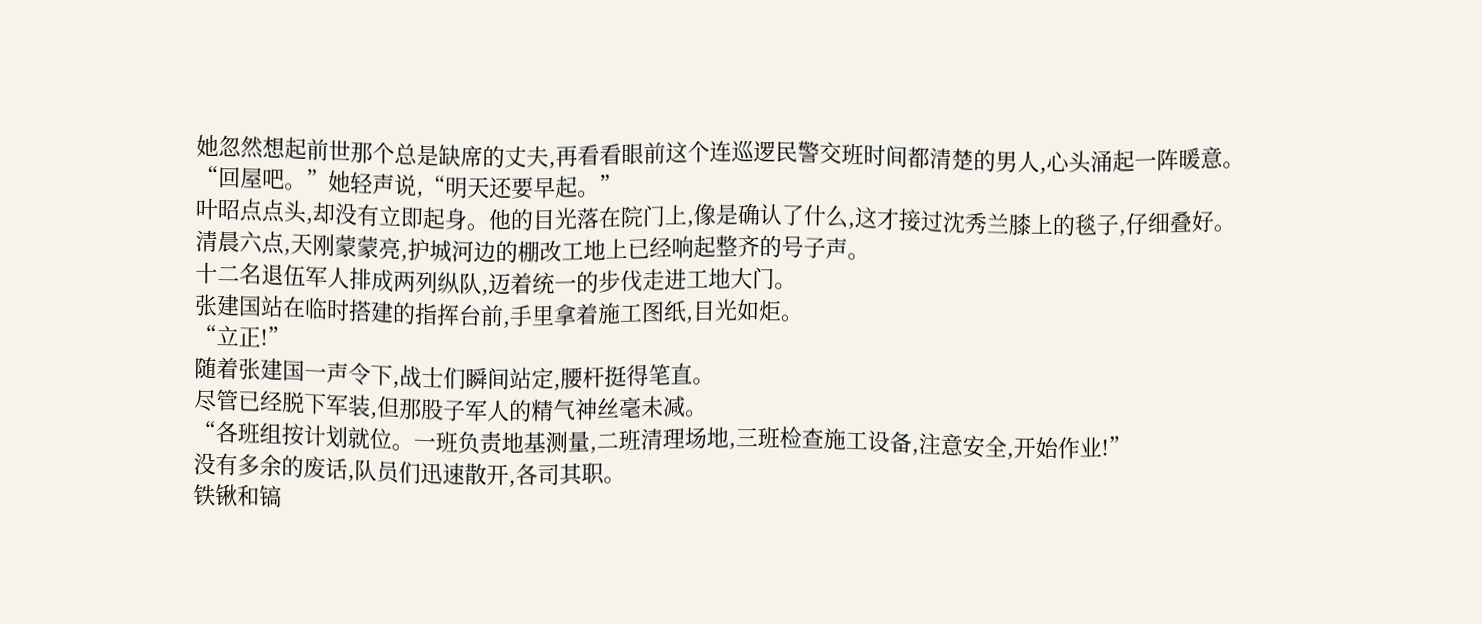她忽然想起前世那个总是缺席的丈夫,再看看眼前这个连巡逻民警交班时间都清楚的男人,心头涌起一阵暖意。
“回屋吧。”她轻声说,“明天还要早起。”
叶昭点点头,却没有立即起身。他的目光落在院门上,像是确认了什么,这才接过沈秀兰膝上的毯子,仔细叠好。
清晨六点,天刚蒙蒙亮,护城河边的棚改工地上已经响起整齐的号子声。
十二名退伍军人排成两列纵队,迈着统一的步伐走进工地大门。
张建国站在临时搭建的指挥台前,手里拿着施工图纸,目光如炬。
“立正!”
随着张建国一声令下,战士们瞬间站定,腰杆挺得笔直。
尽管已经脱下军装,但那股子军人的精气神丝毫未减。
“各班组按计划就位。一班负责地基测量,二班清理场地,三班检查施工设备,注意安全,开始作业!”
没有多余的废话,队员们迅速散开,各司其职。
铁锹和镐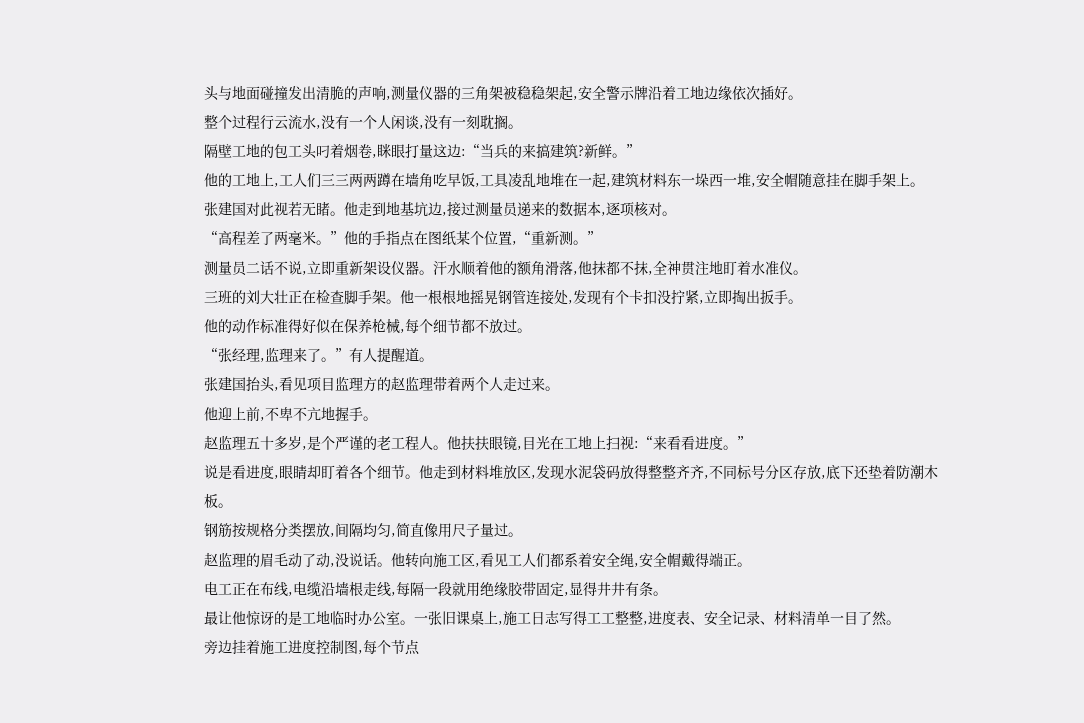头与地面碰撞发出清脆的声响,测量仪器的三角架被稳稳架起,安全警示牌沿着工地边缘依次插好。
整个过程行云流水,没有一个人闲谈,没有一刻耽搁。
隔壁工地的包工头叼着烟卷,眯眼打量这边:“当兵的来搞建筑?新鲜。”
他的工地上,工人们三三两两蹲在墙角吃早饭,工具凌乱地堆在一起,建筑材料东一垛西一堆,安全帽随意挂在脚手架上。
张建国对此视若无睹。他走到地基坑边,接过测量员递来的数据本,逐项核对。
“高程差了两毫米。”他的手指点在图纸某个位置,“重新测。”
测量员二话不说,立即重新架设仪器。汗水顺着他的额角滑落,他抹都不抹,全神贯注地盯着水准仪。
三班的刘大壮正在检查脚手架。他一根根地摇晃钢管连接处,发现有个卡扣没拧紧,立即掏出扳手。
他的动作标准得好似在保养枪械,每个细节都不放过。
“张经理,监理来了。”有人提醒道。
张建国抬头,看见项目监理方的赵监理带着两个人走过来。
他迎上前,不卑不亢地握手。
赵监理五十多岁,是个严谨的老工程人。他扶扶眼镜,目光在工地上扫视:“来看看进度。”
说是看进度,眼睛却盯着各个细节。他走到材料堆放区,发现水泥袋码放得整整齐齐,不同标号分区存放,底下还垫着防潮木板。
钢筋按规格分类摆放,间隔均匀,简直像用尺子量过。
赵监理的眉毛动了动,没说话。他转向施工区,看见工人们都系着安全绳,安全帽戴得端正。
电工正在布线,电缆沿墙根走线,每隔一段就用绝缘胶带固定,显得井井有条。
最让他惊讶的是工地临时办公室。一张旧课桌上,施工日志写得工工整整,进度表、安全记录、材料清单一目了然。
旁边挂着施工进度控制图,每个节点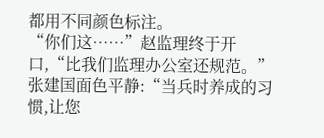都用不同颜色标注。
“你们这……”赵监理终于开口,“比我们监理办公室还规范。”
张建国面色平静:“当兵时养成的习惯,让您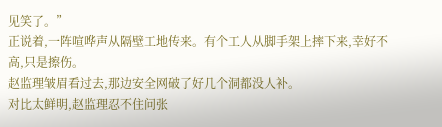见笑了。”
正说着,一阵喧哗声从隔壁工地传来。有个工人从脚手架上摔下来,幸好不高,只是擦伤。
赵监理皱眉看过去,那边安全网破了好几个洞都没人补。
对比太鲜明,赵监理忍不住问张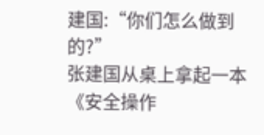建国:“你们怎么做到的?”
张建国从桌上拿起一本《安全操作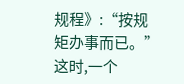规程》:“按规矩办事而已。”
这时,一个